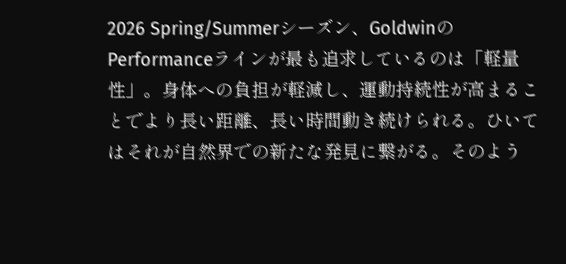2026 Spring/Summerシーズン、GoldwinのPerformanceラインが最も追求しているのは「軽量性」。身体への負担が軽減し、運動持続性が高まることでより長い距離、長い時間動き続けられる。ひいてはそれが自然界での新たな発見に繋がる。そのよう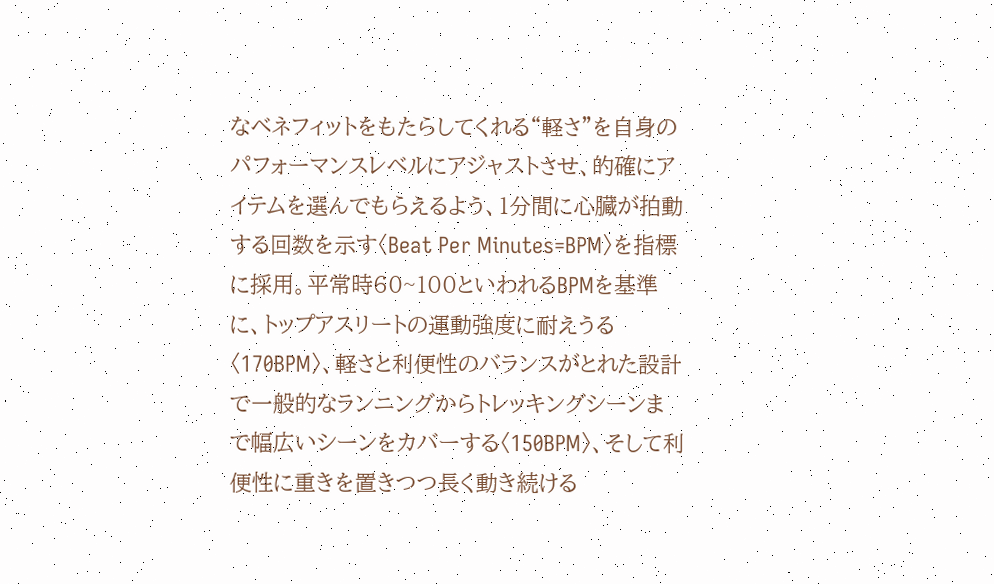なベネフィットをもたらしてくれる“軽さ”を自身のパフォーマンスレベルにアジャストさせ、的確にアイテムを選んでもらえるよう、1分間に心臓が拍動する回数を示す〈Beat Per Minutes=BPM〉を指標に採用。平常時60~100といわれるBPMを基準に、トップアスリートの運動強度に耐えうる〈170BPM〉、軽さと利便性のバランスがとれた設計で一般的なランニングからトレッキングシーンまで幅広いシーンをカバーする〈150BPM〉、そして利便性に重きを置きつつ長く動き続ける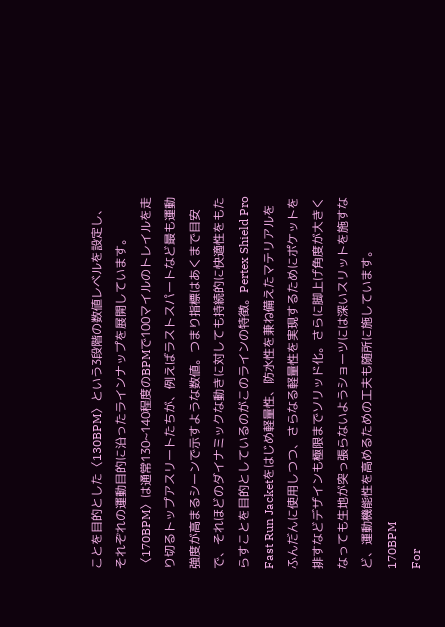ことを目的とした〈130BPM〉という3段階の数値レベルを設定し、それぞれの運動目的に沿ったラインナップを展開しています。
〈170BPM〉は通常130~140程度のBPMで100マイルのトレイルを走り切るトップアスリートたちが、例えばラストスパートなど最も運動強度が高まるシーンで示すような数値。つまり指標はあくまで目安で、それほどのダイナミックな動きに対しても持続的に快適性をもたらすことを目的としているのがこのラインの特徴。Pertex Shield Pro Fast Run Jacketをはじめ軽量性、防水性を兼ね備えたマテリアルをふんだんに使用しつつ、さらなる軽量性を実現するためにポケットを排すなどデザインも極限までソリッド化。さらに脚上げ角度が大きくなっても生地が突っ張らないようショーツには深いスリットを施すなど、運動機能性を高めるための工夫も随所に施しています。
170BPM
For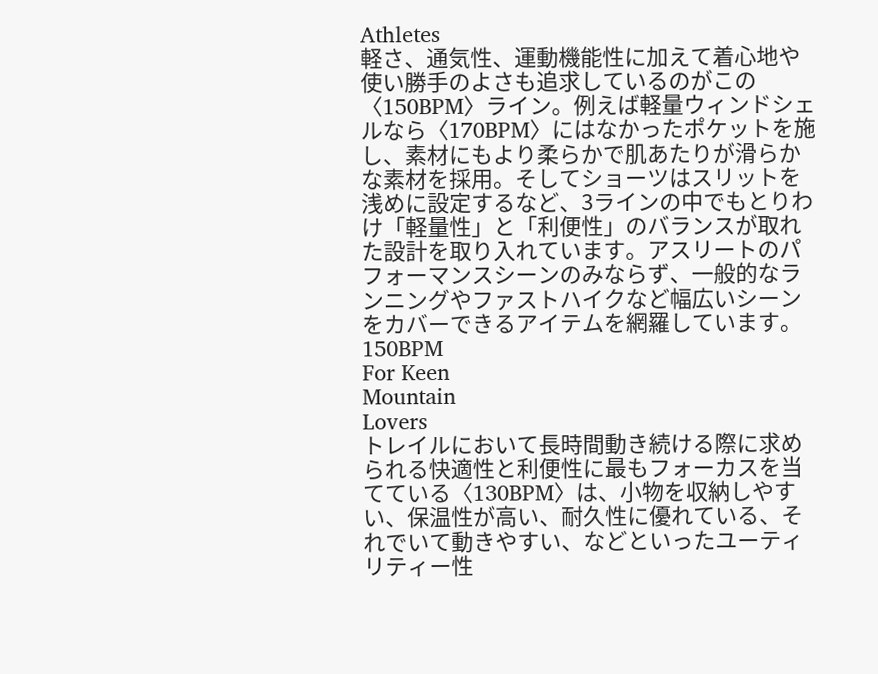Athletes
軽さ、通気性、運動機能性に加えて着心地や使い勝手のよさも追求しているのがこの〈150BPM〉ライン。例えば軽量ウィンドシェルなら〈170BPM〉にはなかったポケットを施し、素材にもより柔らかで肌あたりが滑らかな素材を採用。そしてショーツはスリットを浅めに設定するなど、3ラインの中でもとりわけ「軽量性」と「利便性」のバランスが取れた設計を取り入れています。アスリートのパフォーマンスシーンのみならず、一般的なランニングやファストハイクなど幅広いシーンをカバーできるアイテムを網羅しています。
150BPM
For Keen
Mountain
Lovers
トレイルにおいて長時間動き続ける際に求められる快適性と利便性に最もフォーカスを当てている〈130BPM〉は、小物を収納しやすい、保温性が高い、耐久性に優れている、それでいて動きやすい、などといったユーティリティー性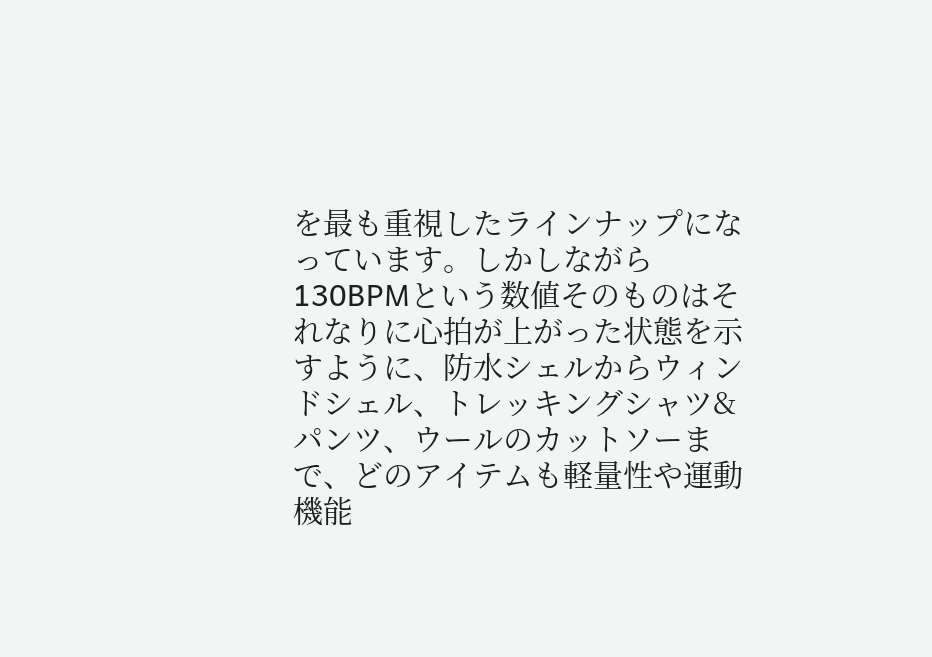を最も重視したラインナップになっています。しかしながら130BPMという数値そのものはそれなりに心拍が上がった状態を示すように、防水シェルからウィンドシェル、トレッキングシャツ&パンツ、ウールのカットソーまで、どのアイテムも軽量性や運動機能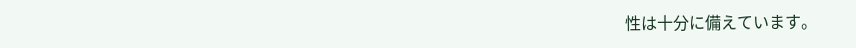性は十分に備えています。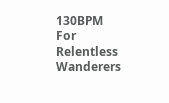130BPM
For
Relentless
Wanderers